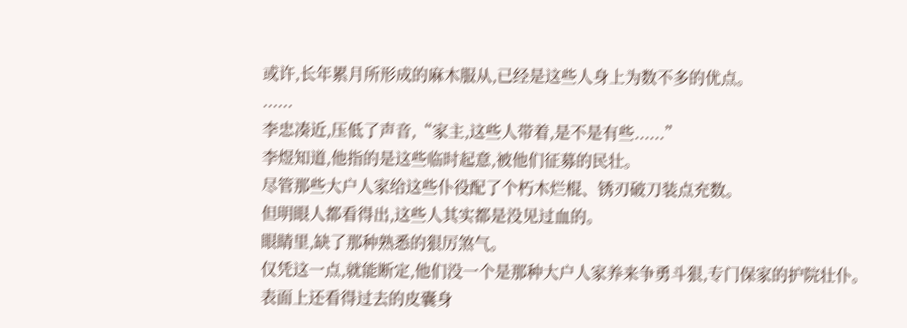或许,长年累月所形成的麻木服从,已经是这些人身上为数不多的优点。
......
李忠凑近,压低了声音,“家主,这些人带着,是不是有些......”
李煜知道,他指的是这些临时起意,被他们征募的民壮。
尽管那些大户人家给这些仆役配了个朽木烂棍、锈刃破刀装点充数。
但明眼人都看得出,这些人其实都是没见过血的。
眼睛里,缺了那种熟悉的狠厉煞气。
仅凭这一点,就能断定,他们没一个是那种大户人家养来争勇斗狠,专门保家的护院壮仆。
表面上还看得过去的皮囊身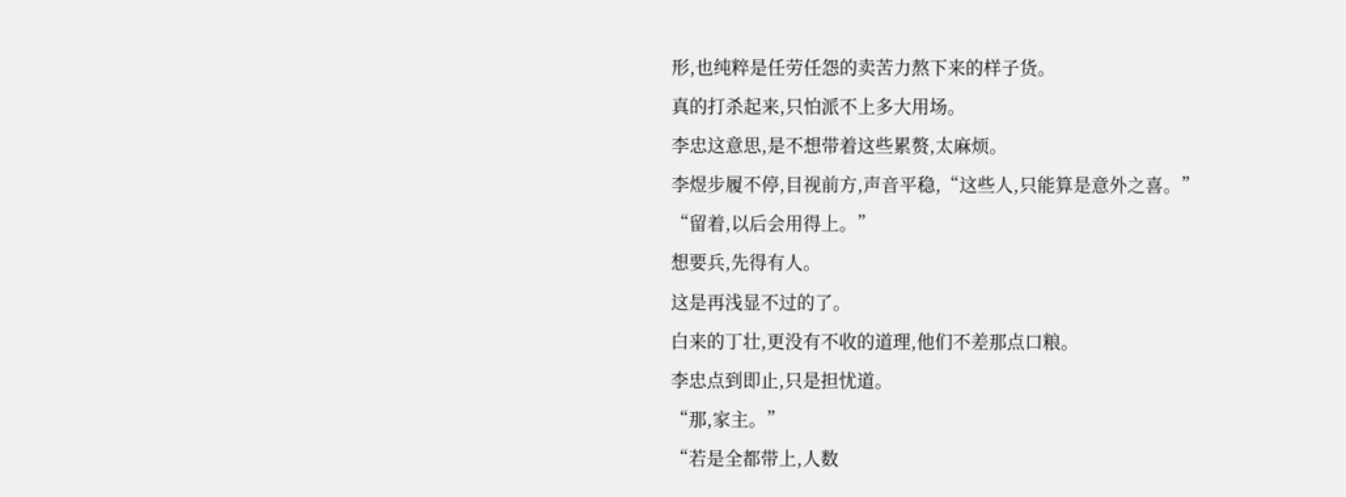形,也纯粹是任劳任怨的卖苦力熬下来的样子货。
真的打杀起来,只怕派不上多大用场。
李忠这意思,是不想带着这些累赘,太麻烦。
李煜步履不停,目视前方,声音平稳,“这些人,只能算是意外之喜。”
“留着,以后会用得上。”
想要兵,先得有人。
这是再浅显不过的了。
白来的丁壮,更没有不收的道理,他们不差那点口粮。
李忠点到即止,只是担忧道。
“那,家主。”
“若是全都带上,人数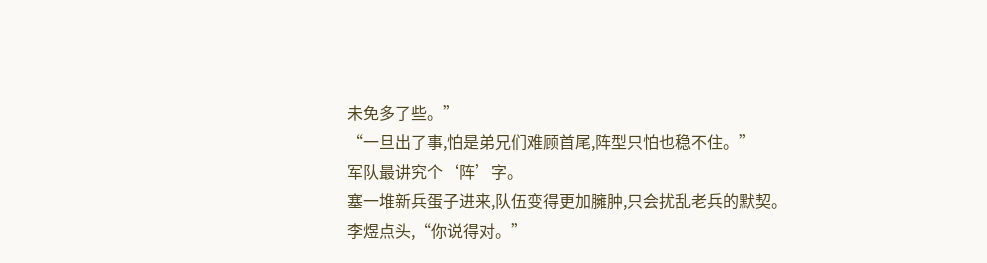未免多了些。”
“一旦出了事,怕是弟兄们难顾首尾,阵型只怕也稳不住。”
军队最讲究个‘阵’字。
塞一堆新兵蛋子进来,队伍变得更加臃肿,只会扰乱老兵的默契。
李煜点头,“你说得对。”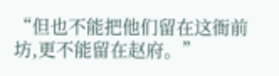“但也不能把他们留在这衙前坊,更不能留在赵府。”